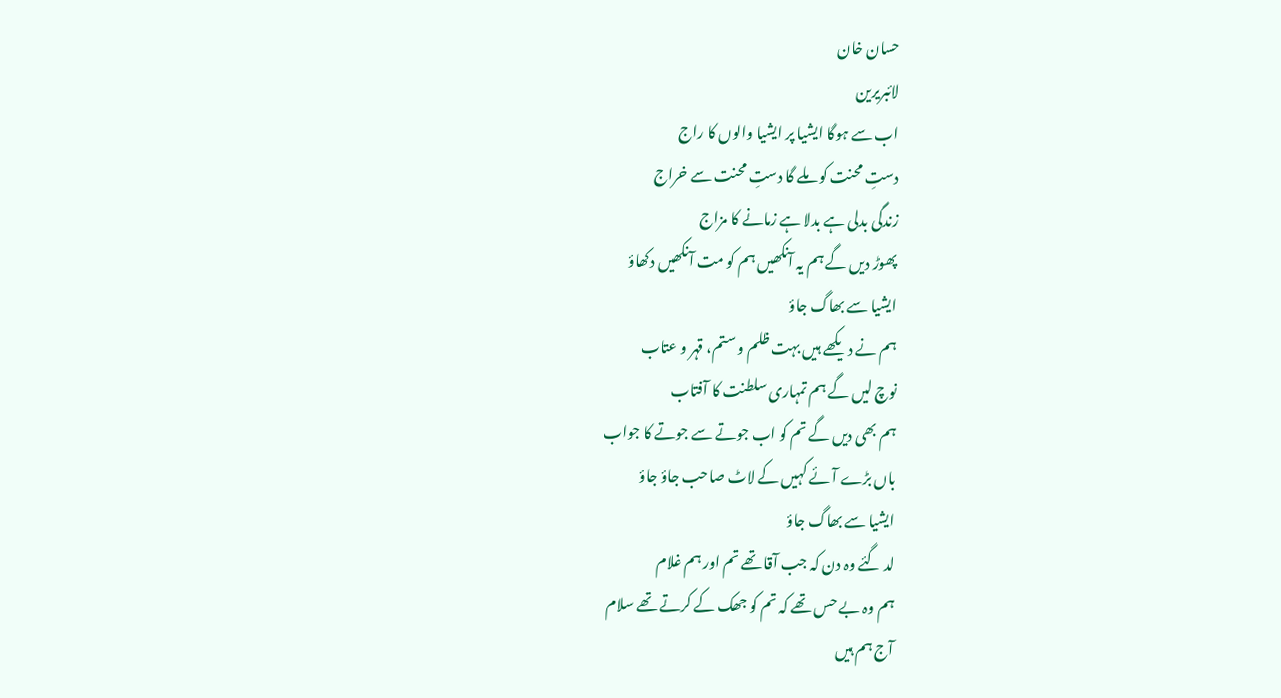حسان خان
لائبریرین
اب سے ہوگا ایشیا پر ایشیا والوں کا راج
دستِ محنت کو ملے گا دستِ محنت سے خراج
زندگی بدلی ہے بدلا ہے زمانے کا مزاج
پھوڑ دیں گے ہم یہ آنکھیں ہم کو مت آنکھیں دکھاؤ
ایشیا سے بھاگ جاؤ
ہم نے دیکھے ہیں بہت ظلم و ستم، قہر و عتاب
نوچ لیں گے ہم تمہاری سلطنت کا آفتاب
ہم بھی دیں گے تم کو اب جوتے سے جوتے کا جواب
باں بڑے آئے کہیں کے لاٹ صاحب جاؤ جاؤ
ایشیا سے بھاگ جاؤ
لد گئے وہ دن کہ جب آقا تھے تم اور ہم غلام
ہم وہ بے حس تھے کہ تم کو جھک کے کرتے تھے سلام
آج ہم ہیں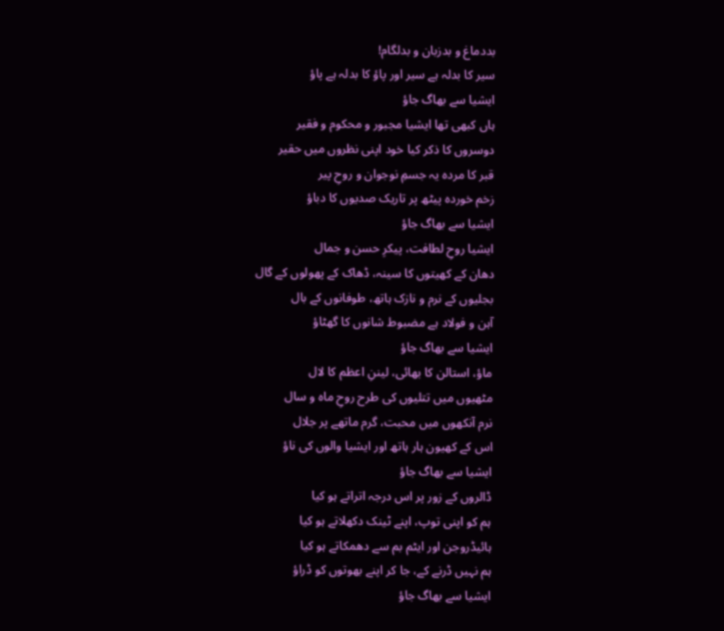بددماغ و بدزبان و بدلگام!
سیر کا بدلہ ہے سیر اور پاؤ کا بدلہ ہے پاؤ
ایشیا سے بھاگ جاؤ
ہاں کبھی تھا ایشیا مجبور و محکوم و فقیر
دوسروں کا ذکر کیا خود اپنی نظروں میں حقیر
قبر کا مردہ یہ جسمِ نوجوان و روحِ پیر
زخم خوردہ پیٹھ پر تاریک صدیوں کا دباؤ
ایشیا سے بھاگ جاؤ
ایشیا روحِ لطافت، پیکرِ حسن و جمال
دھان کے کھیتوں کا سینہ، ڈھاک کے پھولوں کے گال
بجلیوں کے نرم و نازک ہاتھ، طوفانوں کے بال
آہن و فولاد ہے مضبوط شانوں کا گھٹاؤ
ایشیا سے بھاگ جاؤ
ماؤ، استالن کا بھائی، لیننِ اعظم کا لال
مٹھیوں میں تتلیوں کی طرح روحِ ماہ و سال
نرم آنکھوں میں محبت، گرم ماتھے پر جلال
اس کے کھیون ہار ہاتھ اور ایشیا والوں کی ناؤ
ایشیا سے بھاگ جاؤ
ڈالروں کے زور پر اس درجہ اتراتے ہو کیا
ہم کو اپنی توپ، اپنے ٹینک دکھلاتے ہو کیا
ہائیڈروجن اور ایٹم بم سے دھمکاتے ہو کیا
ہم نہیں ڈرنے کے، جا کر اپنے بھوتوں کو ڈراؤ
ایشیا سے بھاگ جاؤ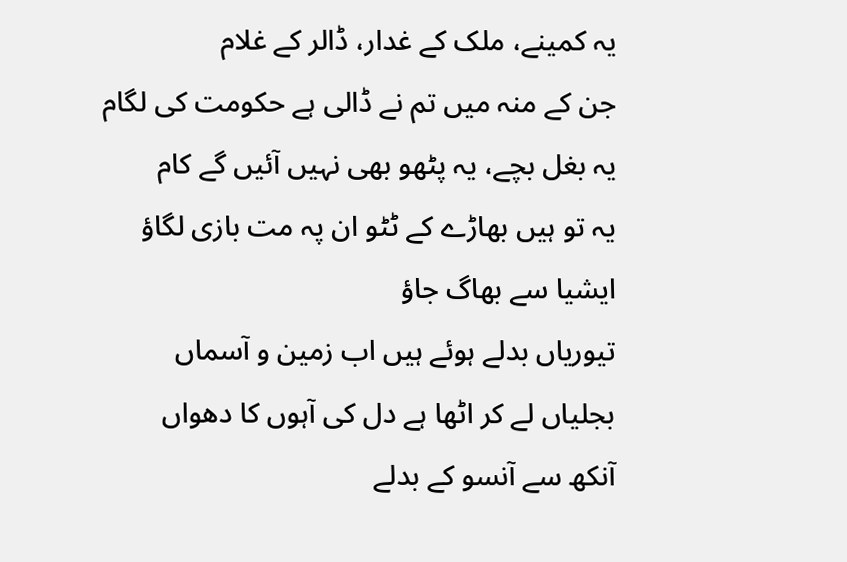یہ کمینے، ملک کے غدار، ڈالر کے غلام
جن کے منہ میں تم نے ڈالی ہے حکومت کی لگام
یہ بغل بچے، یہ پٹھو بھی نہیں آئیں گے کام
یہ تو ہیں بھاڑے کے ٹٹو ان پہ مت بازی لگاؤ
ایشیا سے بھاگ جاؤ
تیوریاں بدلے ہوئے ہیں اب زمین و آسماں
بجلیاں لے کر اٹھا ہے دل کی آہوں کا دھواں
آنکھ سے آنسو کے بدلے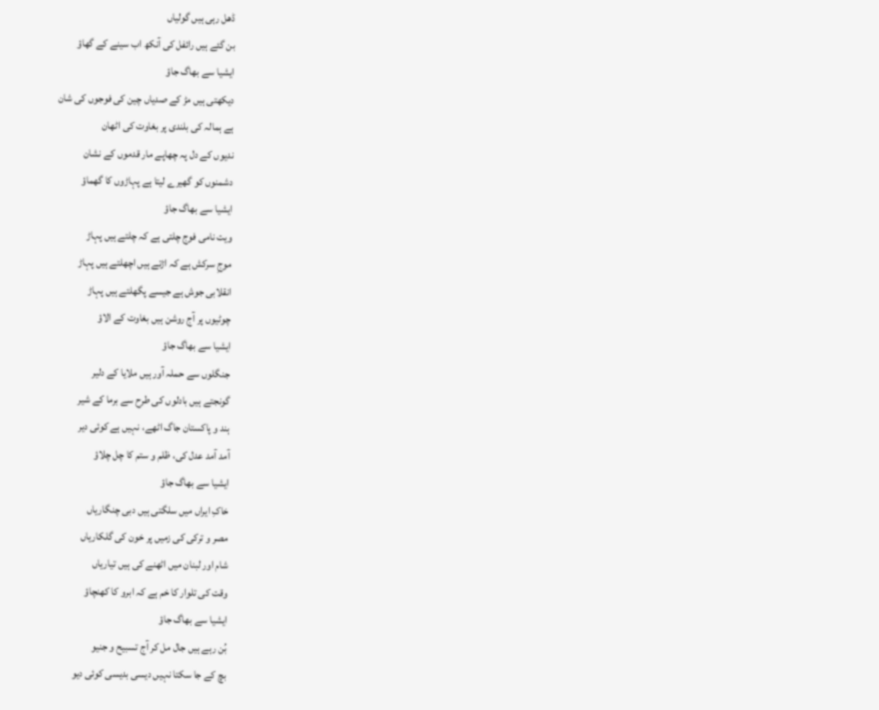ڈھل رہی ہیں گولیاں
بن گئے ہیں رائفل کی آنکھ اب سینے کے گھاؤ
ایشیا سے بھاگ جاؤ
دیکھتی ہیں مڑ کے صدیاں چین کی فوجوں کی شان
ہے ہمالہ کی بلندی پر بغاوت کی اٹھان
ندیوں کے دل پہ چھاپے مار قدموں کے نشان
دشمنوں کو گھیرے لیتا ہے پہاڑوں کا گھماؤ
ایشیا سے بھاگ جاؤ
ویت نامی فوج چلتی ہے کہ چلتے ہیں پہاڑ
موجِ سرکش ہے کہ اڑتے ہیں اچھلتے ہیں پہاڑ
انقلابی جوش ہے جیسے پگھلتے ہیں پہاڑ
چوٹیوں پر آج روشن ہیں بغاوت کے الاؤ
ایشیا سے بھاگ جاؤ
جنگلوں سے حملہ آور ہیں ملایا کے دلیر
گونجتے ہیں بادلوں کی طرح سے برما کے شیر
ہند و پاکستان جاگ اٹھے، نہیں ہے کوئی دیر
آمد آمد عدل کی، ظلم و ستم کا چل چلاؤ
ایشیا سے بھاگ جاؤ
خاکِ ایراں میں سلگتی ہیں دبی چنگاریاں
مصر و ترکی کی زمیں پر خون کی گلکاریاں
شام اور لبنان میں اٹھنے کی ہیں تیاریاں
وقت کی تلوار کا خم ہے کہ ابرو کا کھنچاؤ
ایشیا سے بھاگ جاؤ
بُن رہے ہیں جال مل کر آج تسبیح و جنیو
بچ کے جا سکتا نہیں دیسی بدیسی کوئی دیو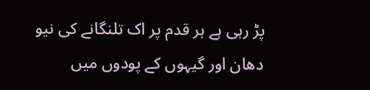پڑ رہی ہے ہر قدم پر اک تلنگانے کی نیو
دھان اور گیہوں کے پودوں میں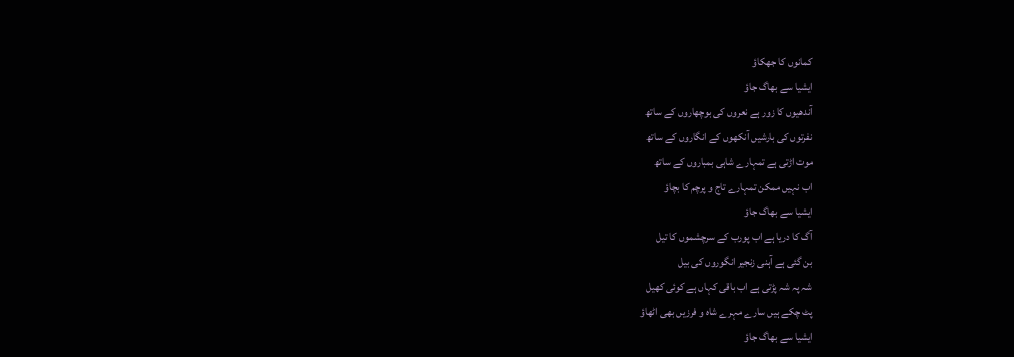کمانوں کا جھکاؤ
ایشیا سے بھاگ جاؤ
آندھیوں کا زور ہے نعروں کی بوچھاروں کے ساتھ
نفرتوں کی بارشیں آنکھوں کے انگاروں کے ساتھ
موت اڑتی ہے تمہارے شاہی بمباروں کے ساتھ
اب نہیں ممکن تمہارے تاج و پرچم کا بچاؤ
ایشیا سے بھاگ جاؤ
آگ کا دریا ہے اب پورب کے سرچشموں کا تیل
بن گئی ہے آہنی زنجیر انگوروں کی بیل
شہ پہ شہ پڑتی ہے اب باقی کہاں ہے کوئی کھیل
پٹ چکے ہیں سارے مہرے شاہ و فرزیں بھی اٹھاؤ
ایشیا سے بھاگ جاؤ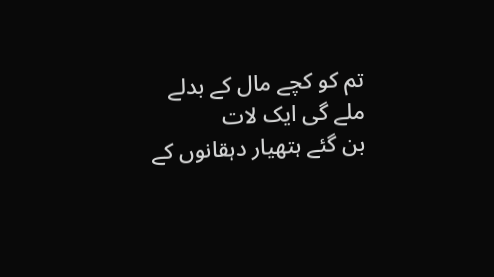تم کو کچے مال کے بدلے ملے گی ایک لات
بن گئے ہتھیار دہقانوں کے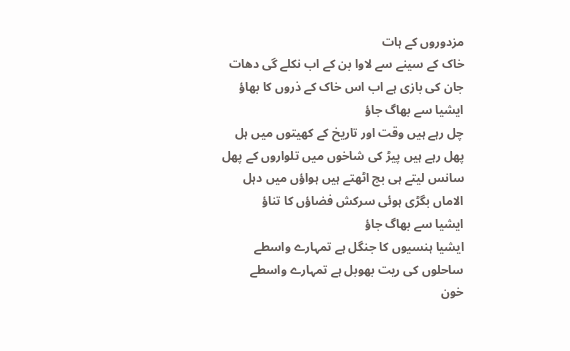مزدوروں کے ہات
خاک کے سینے سے لاوا بن کے اب نکلے گی دھات
جان کی بازی ہے اب اس خاک کے ذروں کا بھاؤ
ایشیا سے بھاگ جاؤ
چل رہے ہیں وقت اور تاریخ کے کھیتوں میں ہل
پھل رہے ہیں پیڑ کی شاخوں میں تلواروں کے پھل
سانس لیتے ہی بج اٹھتے ہیں ہواؤں میں دہل
الاماں بگڑی ہوئی سرکش فضاؤں کا تناؤ
ایشیا سے بھاگ جاؤ
ایشیا ہنسیوں کا جنگل ہے تمہارے واسطے
ساحلوں کی ریت بھوبل ہے تمہارے واسطے
خون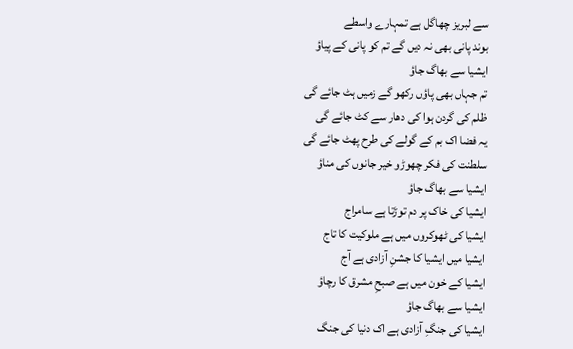سے لبریز چھاگل ہے تمہارے واسطے
بوند پانی بھی نہ دیں گے تم کو پانی کے پیاؤ
ایشیا سے بھاگ جاؤ
تم جہاں بھی پاؤں رکھو گے زمیں ہٹ جائے گی
ظلم کی گردن ہوا کی دھار سے کٹ جائے گی
یہ فضا اک بم کے گولے کی طرح پھٹ جائے گی
سلطنت کی فکر چھوڑو خیر جانوں کی مناؤ
ایشیا سے بھاگ جاؤ
ایشیا کی خاک پر دم توڑتا ہے سامراج
ایشیا کی ٹھوکروں میں ہے ملوکیت کا تاج
ایشیا میں ایشیا کا جشنِ آزادی ہے آج
ایشیا کے خون میں ہے صبحِ مشرق کا رچاؤ
ایشیا سے بھاگ جاؤ
ایشیا کی جنگِ آزادی ہے اک دنیا کی جنگ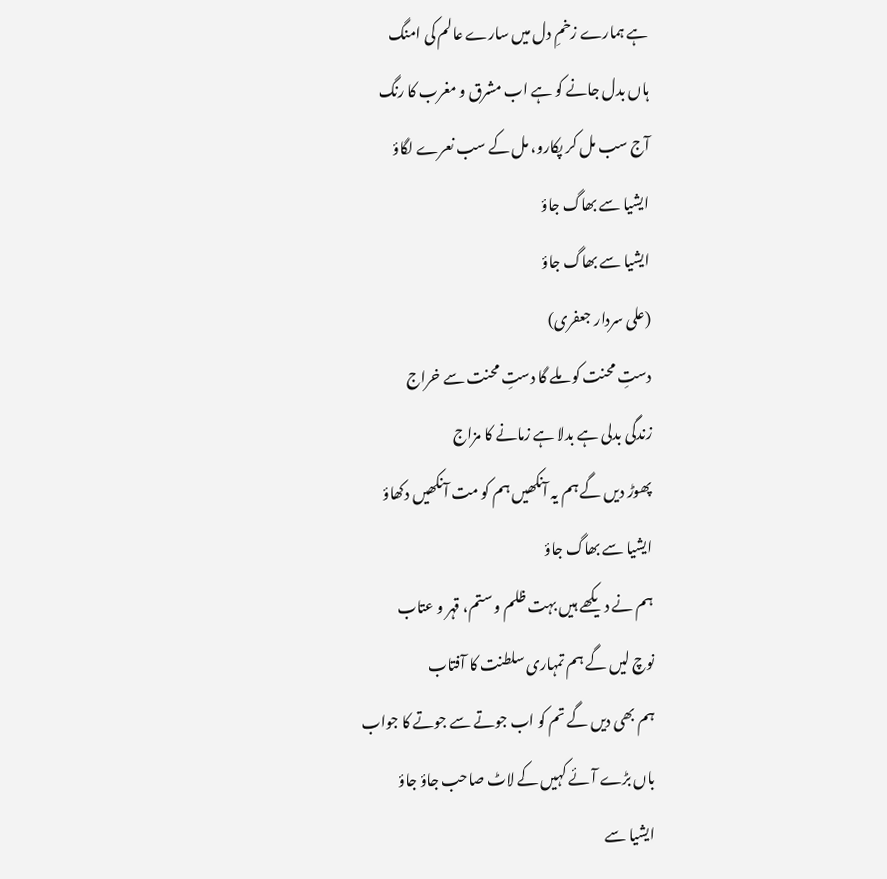ہے ہمارے زخمِ دل میں سارے عالم کی امنگ
ہاں بدل جانے کو ہے اب مشرق و مغرب کا رنگ
آج سب مل کر پکارو، مل کے سب نعرے لگاؤ
ایشیا سے بھاگ جاؤ
ایشیا سے بھاگ جاؤ
(علی سردار جعفری)
دستِ محنت کو ملے گا دستِ محنت سے خراج
زندگی بدلی ہے بدلا ہے زمانے کا مزاج
پھوڑ دیں گے ہم یہ آنکھیں ہم کو مت آنکھیں دکھاؤ
ایشیا سے بھاگ جاؤ
ہم نے دیکھے ہیں بہت ظلم و ستم، قہر و عتاب
نوچ لیں گے ہم تمہاری سلطنت کا آفتاب
ہم بھی دیں گے تم کو اب جوتے سے جوتے کا جواب
باں بڑے آئے کہیں کے لاٹ صاحب جاؤ جاؤ
ایشیا سے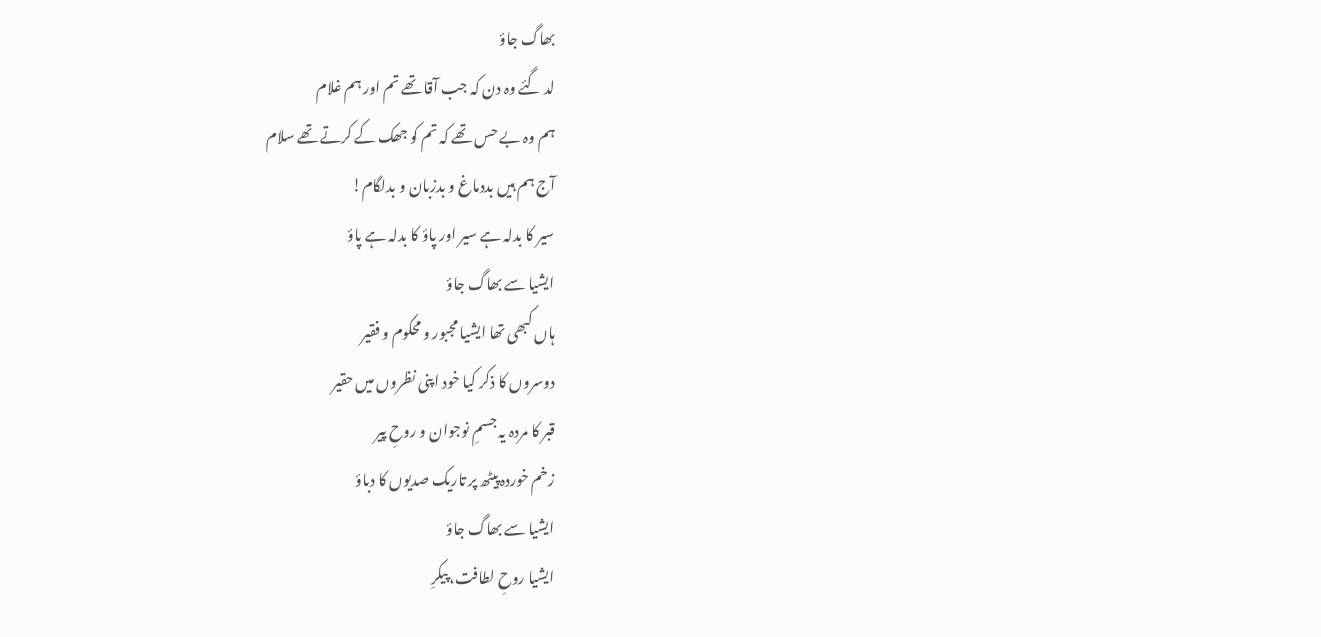بھاگ جاؤ
لد گئے وہ دن کہ جب آقا تھے تم اور ہم غلام
ہم وہ بے حس تھے کہ تم کو جھک کے کرتے تھے سلام
آج ہم ہیں بددماغ و بدزبان و بدلگام!
سیر کا بدلہ ہے سیر اور پاؤ کا بدلہ ہے پاؤ
ایشیا سے بھاگ جاؤ
ہاں کبھی تھا ایشیا مجبور و محکوم و فقیر
دوسروں کا ذکر کیا خود اپنی نظروں میں حقیر
قبر کا مردہ یہ جسمِ نوجوان و روحِ پیر
زخم خوردہ پیٹھ پر تاریک صدیوں کا دباؤ
ایشیا سے بھاگ جاؤ
ایشیا روحِ لطافت، پیکرِ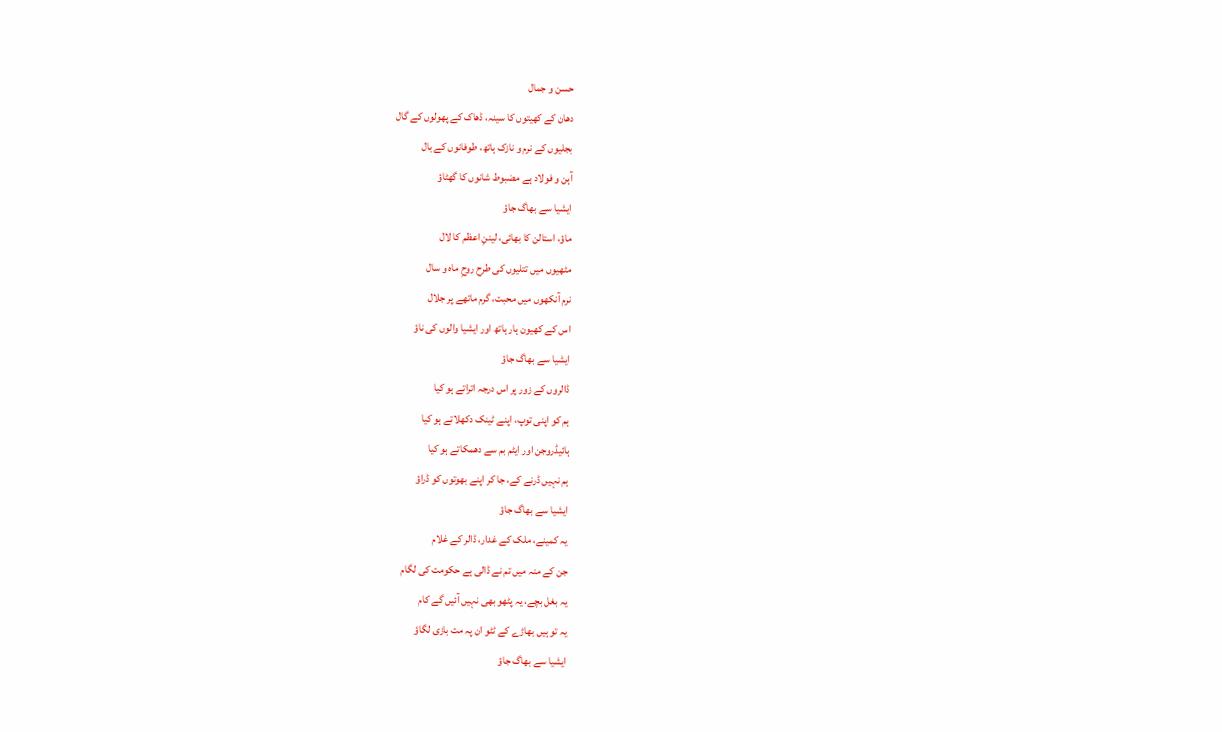حسن و جمال
دھان کے کھیتوں کا سینہ، ڈھاک کے پھولوں کے گال
بجلیوں کے نرم و نازک ہاتھ، طوفانوں کے بال
آہن و فولاد ہے مضبوط شانوں کا گھٹاؤ
ایشیا سے بھاگ جاؤ
ماؤ، استالن کا بھائی، لیننِ اعظم کا لال
مٹھیوں میں تتلیوں کی طرح روحِ ماہ و سال
نرم آنکھوں میں محبت، گرم ماتھے پر جلال
اس کے کھیون ہار ہاتھ اور ایشیا والوں کی ناؤ
ایشیا سے بھاگ جاؤ
ڈالروں کے زور پر اس درجہ اتراتے ہو کیا
ہم کو اپنی توپ، اپنے ٹینک دکھلاتے ہو کیا
ہائیڈروجن اور ایٹم بم سے دھمکاتے ہو کیا
ہم نہیں ڈرنے کے، جا کر اپنے بھوتوں کو ڈراؤ
ایشیا سے بھاگ جاؤ
یہ کمینے، ملک کے غدار، ڈالر کے غلام
جن کے منہ میں تم نے ڈالی ہے حکومت کی لگام
یہ بغل بچے، یہ پٹھو بھی نہیں آئیں گے کام
یہ تو ہیں بھاڑے کے ٹٹو ان پہ مت بازی لگاؤ
ایشیا سے بھاگ جاؤ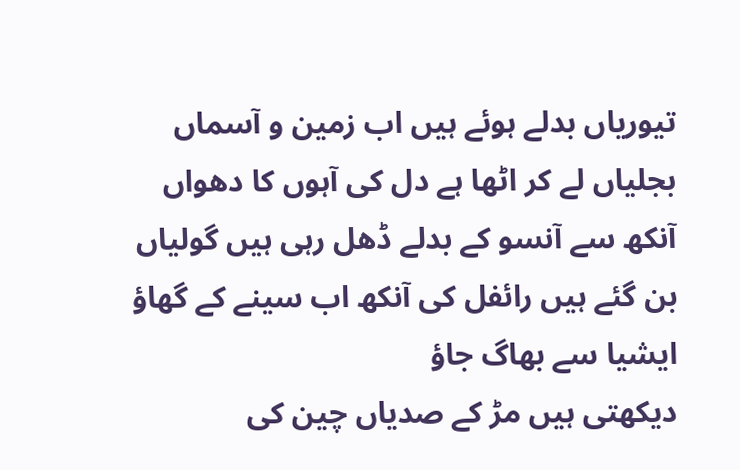تیوریاں بدلے ہوئے ہیں اب زمین و آسماں
بجلیاں لے کر اٹھا ہے دل کی آہوں کا دھواں
آنکھ سے آنسو کے بدلے ڈھل رہی ہیں گولیاں
بن گئے ہیں رائفل کی آنکھ اب سینے کے گھاؤ
ایشیا سے بھاگ جاؤ
دیکھتی ہیں مڑ کے صدیاں چین کی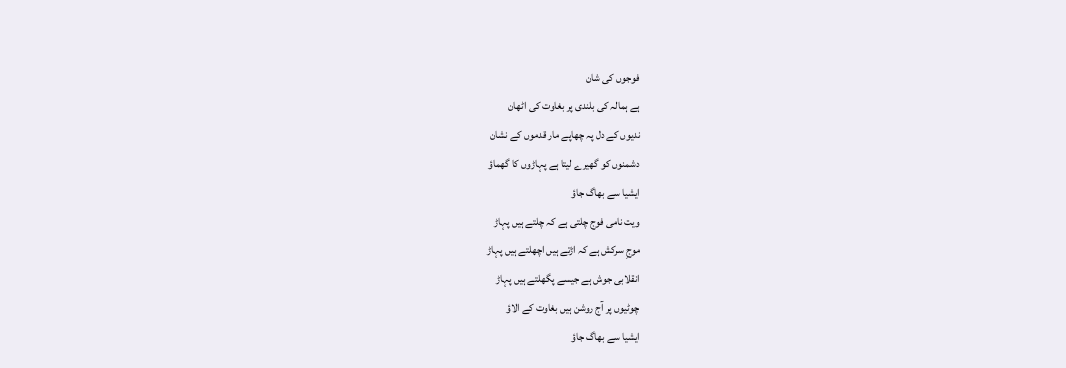فوجوں کی شان
ہے ہمالہ کی بلندی پر بغاوت کی اٹھان
ندیوں کے دل پہ چھاپے مار قدموں کے نشان
دشمنوں کو گھیرے لیتا ہے پہاڑوں کا گھماؤ
ایشیا سے بھاگ جاؤ
ویت نامی فوج چلتی ہے کہ چلتے ہیں پہاڑ
موجِ سرکش ہے کہ اڑتے ہیں اچھلتے ہیں پہاڑ
انقلابی جوش ہے جیسے پگھلتے ہیں پہاڑ
چوٹیوں پر آج روشن ہیں بغاوت کے الاؤ
ایشیا سے بھاگ جاؤ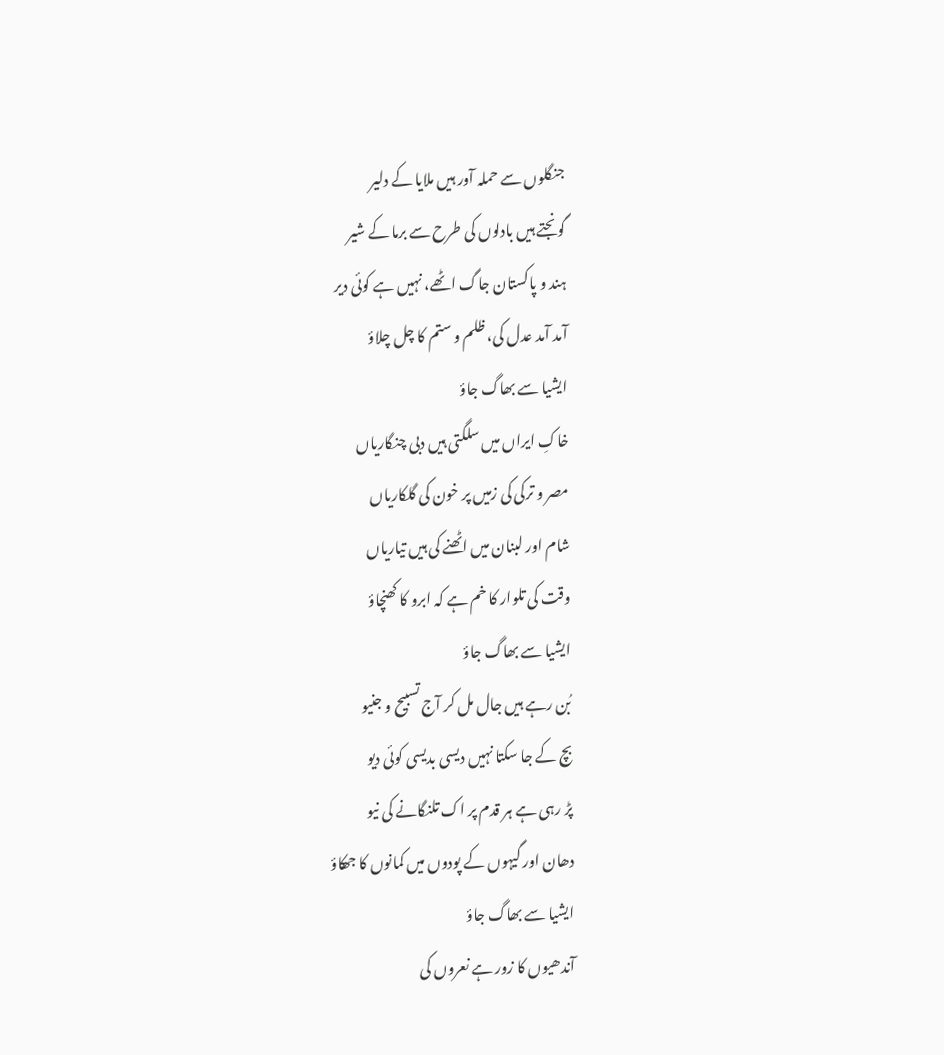جنگلوں سے حملہ آور ہیں ملایا کے دلیر
گونجتے ہیں بادلوں کی طرح سے برما کے شیر
ہند و پاکستان جاگ اٹھے، نہیں ہے کوئی دیر
آمد آمد عدل کی، ظلم و ستم کا چل چلاؤ
ایشیا سے بھاگ جاؤ
خاکِ ایراں میں سلگتی ہیں دبی چنگاریاں
مصر و ترکی کی زمیں پر خون کی گلکاریاں
شام اور لبنان میں اٹھنے کی ہیں تیاریاں
وقت کی تلوار کا خم ہے کہ ابرو کا کھنچاؤ
ایشیا سے بھاگ جاؤ
بُن رہے ہیں جال مل کر آج تسبیح و جنیو
بچ کے جا سکتا نہیں دیسی بدیسی کوئی دیو
پڑ رہی ہے ہر قدم پر اک تلنگانے کی نیو
دھان اور گیہوں کے پودوں میں کمانوں کا جھکاؤ
ایشیا سے بھاگ جاؤ
آندھیوں کا زور ہے نعروں کی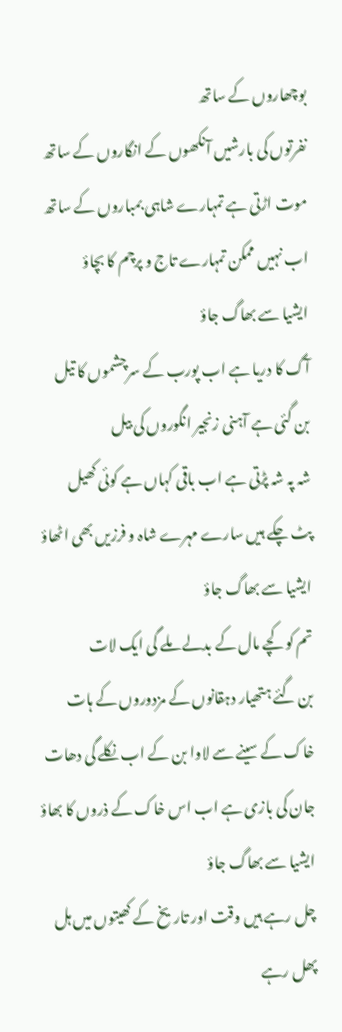بوچھاروں کے ساتھ
نفرتوں کی بارشیں آنکھوں کے انگاروں کے ساتھ
موت اڑتی ہے تمہارے شاہی بمباروں کے ساتھ
اب نہیں ممکن تمہارے تاج و پرچم کا بچاؤ
ایشیا سے بھاگ جاؤ
آگ کا دریا ہے اب پورب کے سرچشموں کا تیل
بن گئی ہے آہنی زنجیر انگوروں کی بیل
شہ پہ شہ پڑتی ہے اب باقی کہاں ہے کوئی کھیل
پٹ چکے ہیں سارے مہرے شاہ و فرزیں بھی اٹھاؤ
ایشیا سے بھاگ جاؤ
تم کو کچے مال کے بدلے ملے گی ایک لات
بن گئے ہتھیار دہقانوں کے مزدوروں کے ہات
خاک کے سینے سے لاوا بن کے اب نکلے گی دھات
جان کی بازی ہے اب اس خاک کے ذروں کا بھاؤ
ایشیا سے بھاگ جاؤ
چل رہے ہیں وقت اور تاریخ کے کھیتوں میں ہل
پھل رہے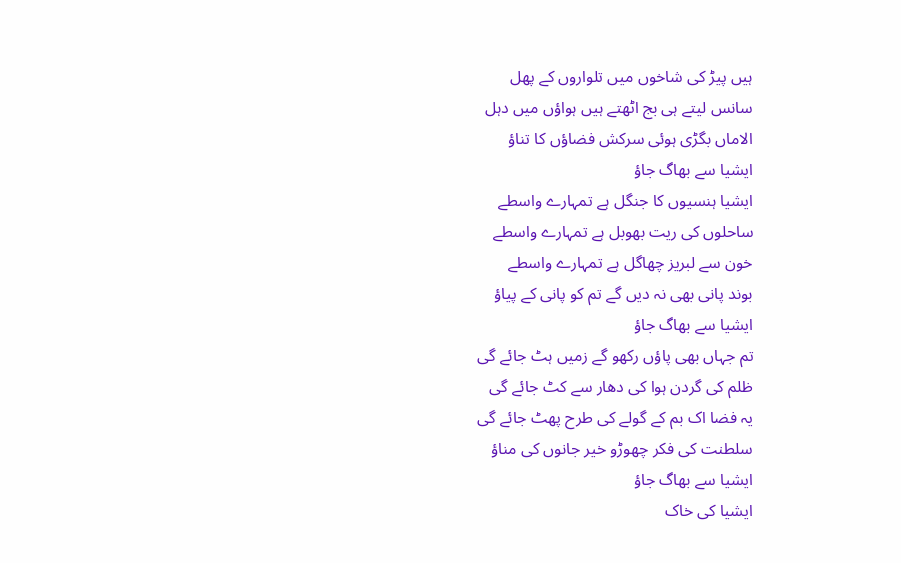ہیں پیڑ کی شاخوں میں تلواروں کے پھل
سانس لیتے ہی بج اٹھتے ہیں ہواؤں میں دہل
الاماں بگڑی ہوئی سرکش فضاؤں کا تناؤ
ایشیا سے بھاگ جاؤ
ایشیا ہنسیوں کا جنگل ہے تمہارے واسطے
ساحلوں کی ریت بھوبل ہے تمہارے واسطے
خون سے لبریز چھاگل ہے تمہارے واسطے
بوند پانی بھی نہ دیں گے تم کو پانی کے پیاؤ
ایشیا سے بھاگ جاؤ
تم جہاں بھی پاؤں رکھو گے زمیں ہٹ جائے گی
ظلم کی گردن ہوا کی دھار سے کٹ جائے گی
یہ فضا اک بم کے گولے کی طرح پھٹ جائے گی
سلطنت کی فکر چھوڑو خیر جانوں کی مناؤ
ایشیا سے بھاگ جاؤ
ایشیا کی خاک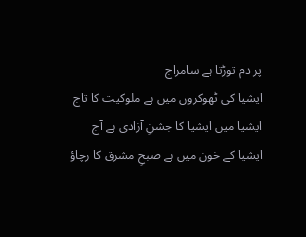پر دم توڑتا ہے سامراج
ایشیا کی ٹھوکروں میں ہے ملوکیت کا تاج
ایشیا میں ایشیا کا جشنِ آزادی ہے آج
ایشیا کے خون میں ہے صبحِ مشرق کا رچاؤ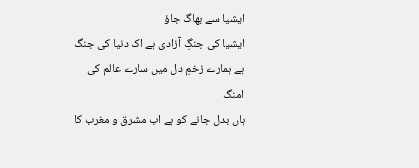ایشیا سے بھاگ جاؤ
ایشیا کی جنگِ آزادی ہے اک دنیا کی جنگ
ہے ہمارے زخمِ دل میں سارے عالم کی امنگ
ہاں بدل جانے کو ہے اب مشرق و مغرب کا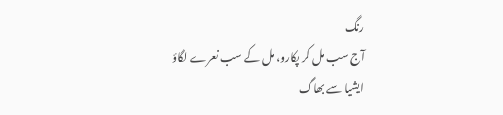رنگ
آج سب مل کر پکارو، مل کے سب نعرے لگاؤ
ایشیا سے بھاگ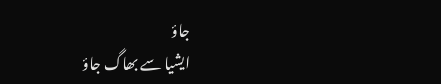جاؤ
ایشیا سے بھاگ جاؤ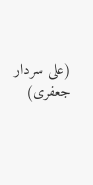(علی سردار جعفری)